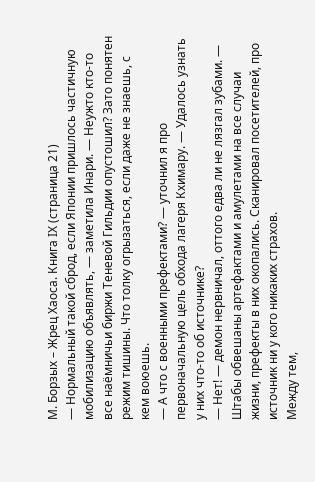М. Борзых – Жрец Хаоса. Книга IХ (страница 21)
— Нормальный такой сброд, если Японии пришлось частичную мобилизацию объявлять, — заметила Инари. — Неужто кто-то все наёмничьи биржи Теневой Гильдии опустошил? Зато понятен режим тишины. Что толку огрызаться, если даже не знаешь, с кем воюешь.
— А что с военными префектами? — уточнил я про первоначальную цель обхода лагеря Кхимару. — Удалось узнать у них что-то об источнике?
— Нет! — демон нервничал, оттого едва ли не лязгал зубами. — Штабы обвешаны артефактами и амулетами на все случаи жизни, префекты в них окопались. Сканировал посетителей, про источник ни у кого никаких страхов.
Между тем,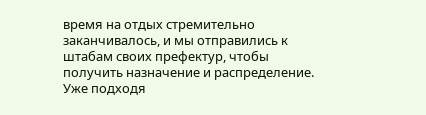время на отдых стремительно заканчивалось, и мы отправились к штабам своих префектур, чтобы получить назначение и распределение. Уже подходя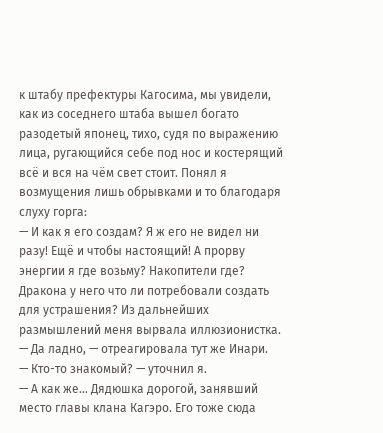к штабу префектуры Кагосима, мы увидели, как из соседнего штаба вышел богато разодетый японец, тихо, судя по выражению лица, ругающийся себе под нос и костерящий всё и вся на чём свет стоит. Понял я возмущения лишь обрывками и то благодаря слуху горга:
— И как я его создам? Я ж его не видел ни разу! Ещё и чтобы настоящий! А прорву энергии я где возьму? Накопители где?
Дракона у него что ли потребовали создать для устрашения? Из дальнейших размышлений меня вырвала иллюзионистка.
— Да ладно, — отреагировала тут же Инари.
— Кто-то знакомый? — уточнил я.
— А как же… Дядюшка дорогой, занявший место главы клана Кагэро. Его тоже сюда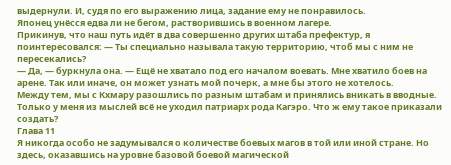выдернули. И, судя по его выражению лица, задание ему не понравилось.
Японец унёсся едва ли не бегом, растворившись в военном лагере.
Прикинув, что наш путь идёт в два совершенно других штаба префектур, я поинтересовался: — Ты специально называла такую территорию, чтоб мы с ним не пересекались?
— Да, — буркнула она. — Ещё не хватало под его началом воевать. Мне хватило боев на арене. Так или иначе, он может узнать мой почерк, а мне бы этого не хотелось.
Между тем, мы с Кхмару разошлись по разным штабам и принялись вникать в вводные. Только у меня из мыслей всё не уходил патриарх рода Кагэро. Что ж ему такое приказали создать?
Глава 11
Я никогда особо не задумывался о количестве боевых магов в той или иной стране. Но здесь, оказавшись на уровне базовой боевой магической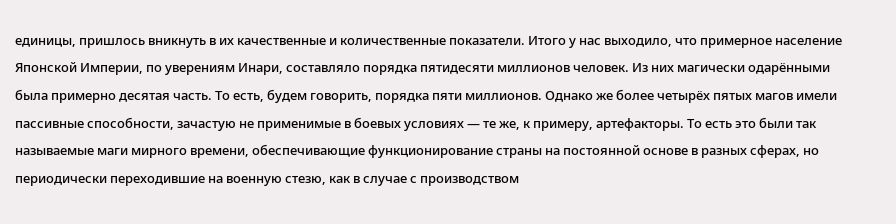единицы, пришлось вникнуть в их качественные и количественные показатели. Итого у нас выходило, что примерное население Японской Империи, по уверениям Инари, составляло порядка пятидесяти миллионов человек. Из них магически одарёнными была примерно десятая часть. То есть, будем говорить, порядка пяти миллионов. Однако же более четырёх пятых магов имели пассивные способности, зачастую не применимые в боевых условиях — те же, к примеру, артефакторы. То есть это были так называемые маги мирного времени, обеспечивающие функционирование страны на постоянной основе в разных сферах, но периодически переходившие на военную стезю, как в случае с производством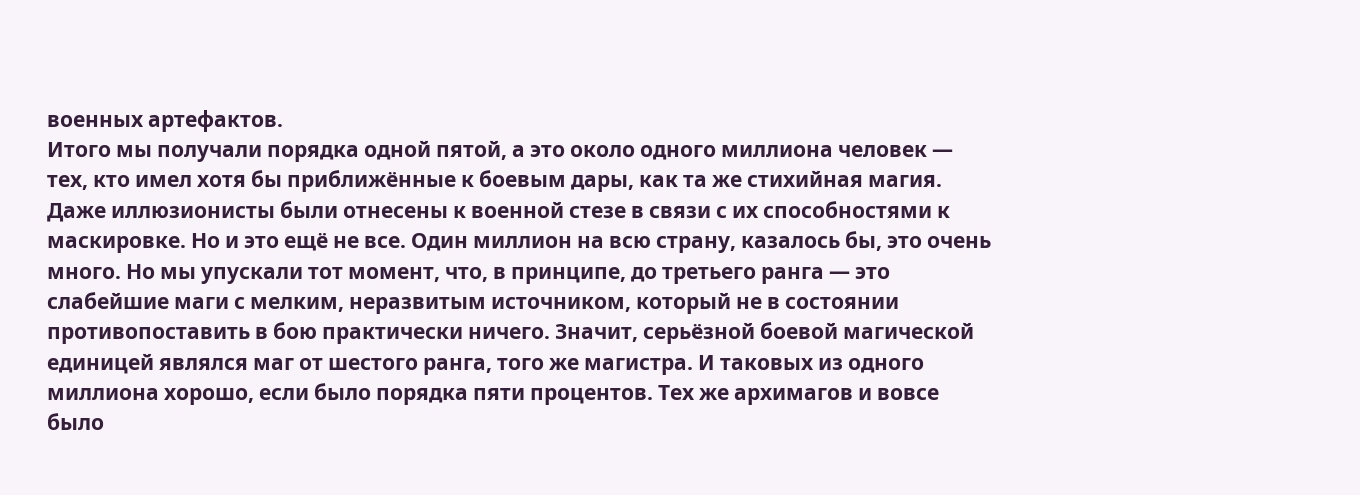военных артефактов.
Итого мы получали порядка одной пятой, а это около одного миллиона человек — тех, кто имел хотя бы приближённые к боевым дары, как та же стихийная магия. Даже иллюзионисты были отнесены к военной стезе в связи с их способностями к маскировке. Но и это ещё не все. Один миллион на всю страну, казалось бы, это очень много. Но мы упускали тот момент, что, в принципе, до третьего ранга — это слабейшие маги с мелким, неразвитым источником, который не в состоянии противопоставить в бою практически ничего. Значит, серьёзной боевой магической единицей являлся маг от шестого ранга, того же магистра. И таковых из одного миллиона хорошо, если было порядка пяти процентов. Тех же архимагов и вовсе было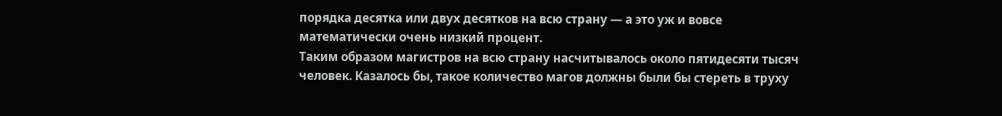порядка десятка или двух десятков на всю страну — а это уж и вовсе математически очень низкий процент.
Таким образом магистров на всю страну насчитывалось около пятидесяти тысяч человек. Казалось бы, такое количество магов должны были бы стереть в труху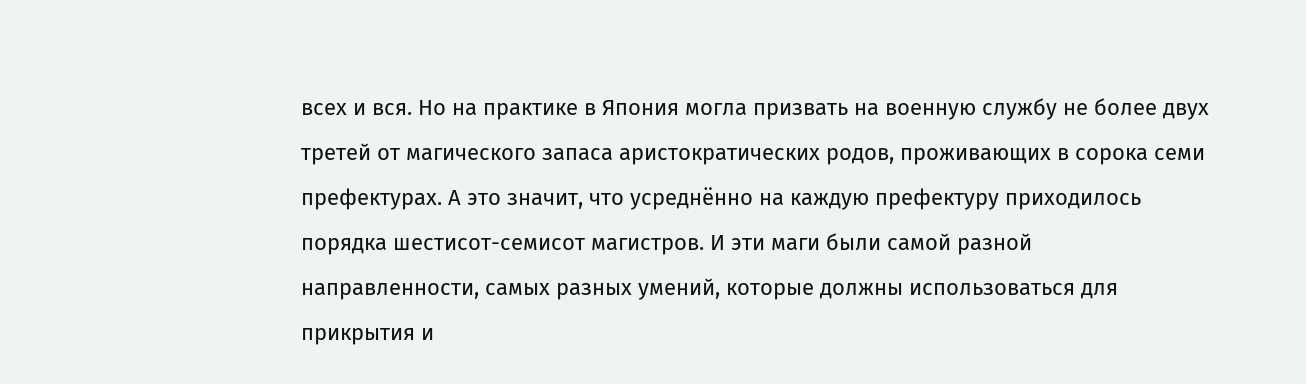всех и вся. Но на практике в Япония могла призвать на военную службу не более двух третей от магического запаса аристократических родов, проживающих в сорока семи префектурах. А это значит, что усреднённо на каждую префектуру приходилось порядка шестисот-семисот магистров. И эти маги были самой разной направленности, самых разных умений, которые должны использоваться для прикрытия и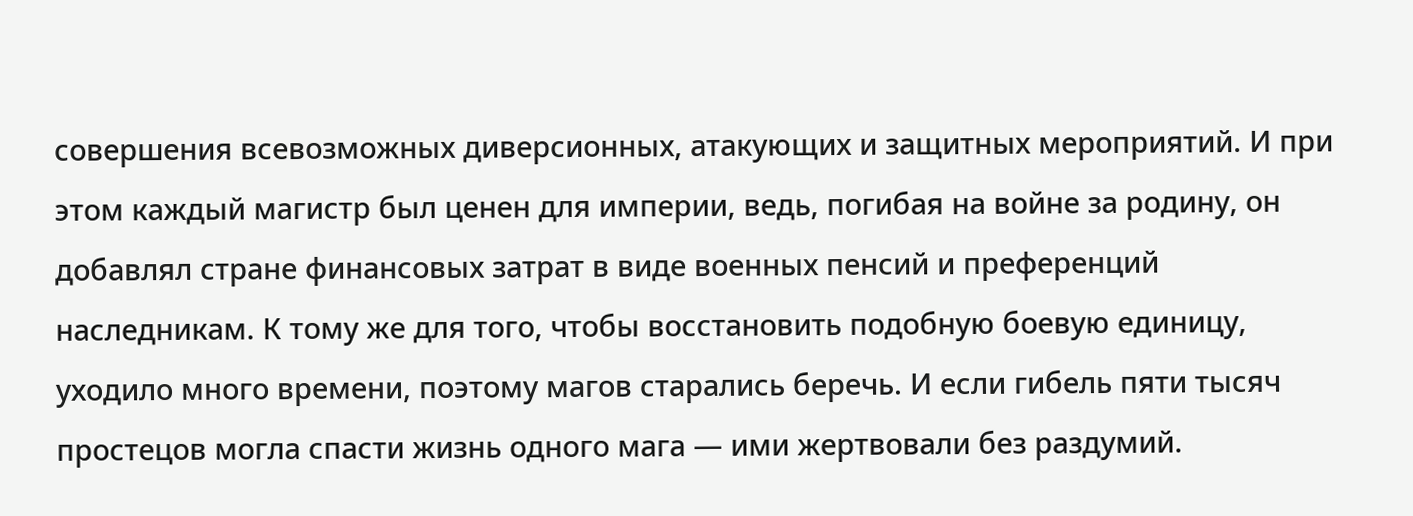совершения всевозможных диверсионных, атакующих и защитных мероприятий. И при этом каждый магистр был ценен для империи, ведь, погибая на войне за родину, он добавлял стране финансовых затрат в виде военных пенсий и преференций наследникам. К тому же для того, чтобы восстановить подобную боевую единицу, уходило много времени, поэтому магов старались беречь. И если гибель пяти тысяч простецов могла спасти жизнь одного мага — ими жертвовали без раздумий.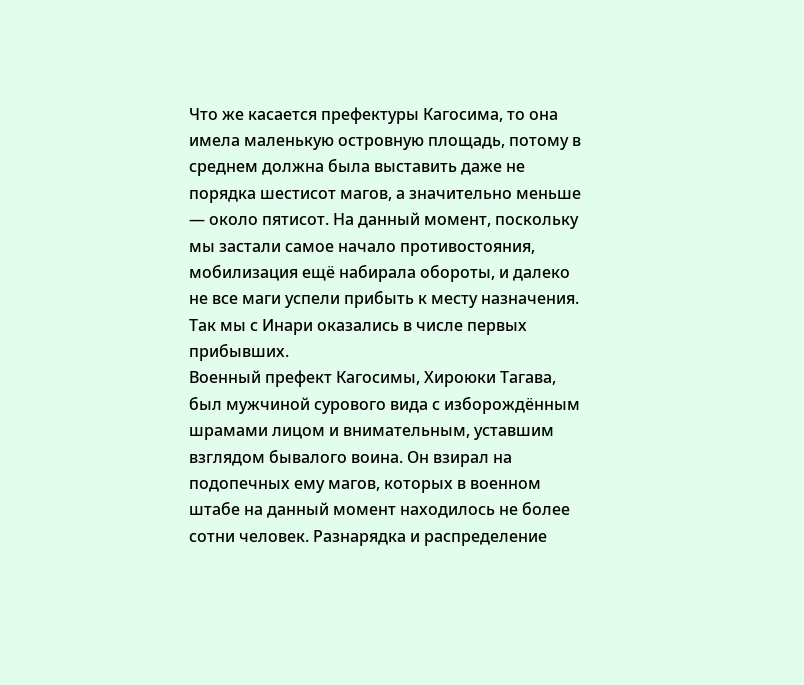Что же касается префектуры Кагосима, то она имела маленькую островную площадь, потому в среднем должна была выставить даже не порядка шестисот магов, а значительно меньше — около пятисот. На данный момент, поскольку мы застали самое начало противостояния, мобилизация ещё набирала обороты, и далеко не все маги успели прибыть к месту назначения. Так мы с Инари оказались в числе первых прибывших.
Военный префект Кагосимы, Хироюки Тагава, был мужчиной сурового вида с изборождённым шрамами лицом и внимательным, уставшим взглядом бывалого воина. Он взирал на подопечных ему магов, которых в военном штабе на данный момент находилось не более сотни человек. Разнарядка и распределение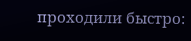проходили быстро: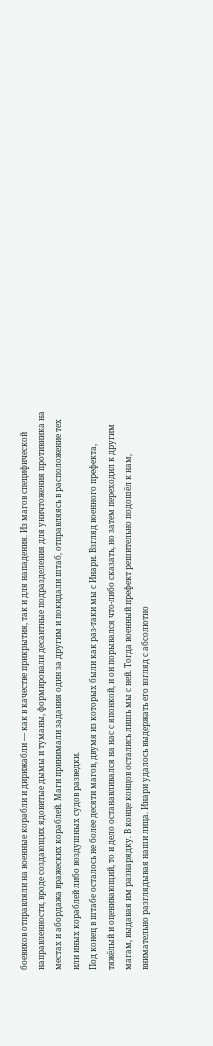боевиков отправляли на военные корабли и дирижабли — как в качестве прикрытия, так и для нападения. Из магов специфической направленности, вроде создающих ядовитые дымы и туманы, формировали десантные подразделения для уничтожения противника на местах и абордажа вражеских кораблей. Маги принимали задания один за другим и покидали штаб, отправляясь в расположение тех или иных кораблей либо воздушных судов разведки.
Под конец в штабе осталось не более десяти магов, двумя из которых были как раз-таки мы с Инари. Взгляд военного префекта, тяжёлый и оценивающий, то и дело останавливался на нас с японкой, и он порывался что-либо сказать, но затем переходил к другим магам, выдавая им разнарядку. В конце концов остались лишь мы с ней. Тогда военный префект решительно подошёл к нам, внимательно разглядывая наши лица. Инари удалось выдержать его взгляд с абсолютно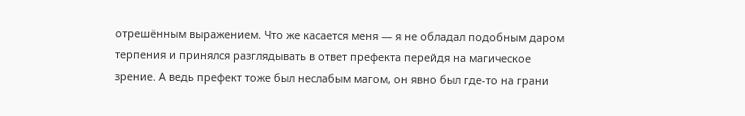отрешённым выражением. Что же касается меня — я не обладал подобным даром терпения и принялся разглядывать в ответ префекта перейдя на магическое зрение. А ведь префект тоже был неслабым магом, он явно был где-то на грани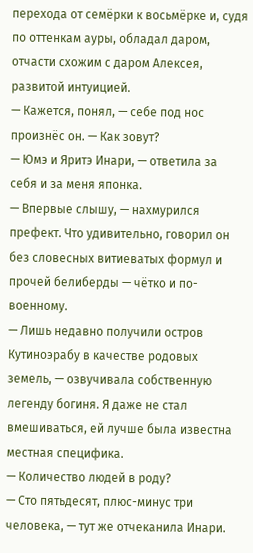перехода от семёрки к восьмёрке и, судя по оттенкам ауры, обладал даром, отчасти схожим с даром Алексея, развитой интуицией.
— Кажется, понял, — себе под нос произнёс он. — Как зовут?
— Юмэ и Яритэ Инари, — ответила за себя и за меня японка.
— Впервые слышу, — нахмурился префект. Что удивительно, говорил он без словесных витиеватых формул и прочей белиберды — чётко и по-военному.
— Лишь недавно получили остров Кутиноэрабу в качестве родовых земель, — озвучивала собственную легенду богиня. Я даже не стал вмешиваться, ей лучше была известна местная специфика.
— Количество людей в роду?
— Сто пятьдесят, плюс-минус три человека, — тут же отчеканила Инари.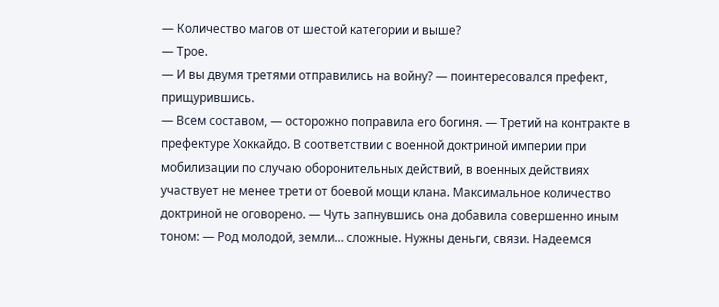— Количество магов от шестой категории и выше?
— Трое.
— И вы двумя третями отправились на войну? — поинтересовался префект, прищурившись.
— Всем составом, — осторожно поправила его богиня. — Третий на контракте в префектуре Хоккайдо. В соответствии с военной доктриной империи при мобилизации по случаю оборонительных действий, в военных действиях участвует не менее трети от боевой мощи клана. Максимальное количество доктриной не оговорено. — Чуть запнувшись она добавила совершенно иным тоном: — Род молодой, земли… сложные. Нужны деньги, связи. Надеемся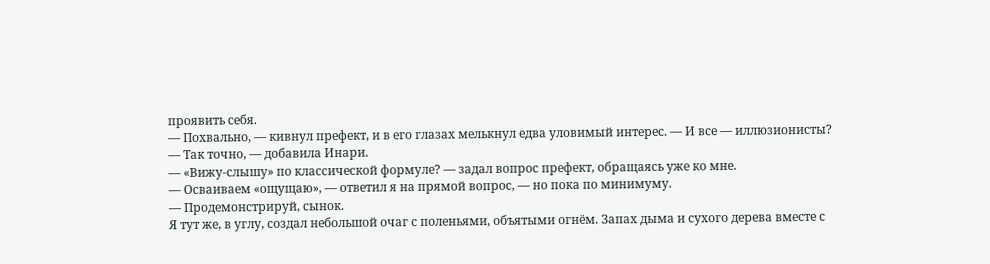проявить себя.
— Похвально, — кивнул префект, и в его глазах мелькнул едва уловимый интерес. — И все — иллюзионисты?
— Так точно, — добавила Инари.
— «Вижу-слышу» по классической формуле? — задал вопрос префект, обращаясь уже ко мне.
— Осваиваем «ощущаю», — ответил я на прямой вопрос, — но пока по минимуму.
— Продемонстрируй, сынок.
Я тут же, в углу, создал небольшой очаг с поленьями, объятыми огнём. Запах дыма и сухого дерева вместе с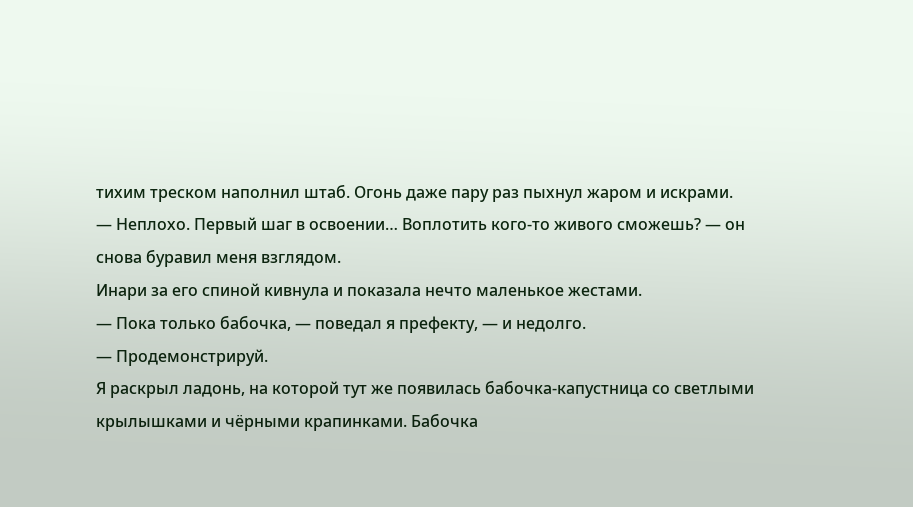тихим треском наполнил штаб. Огонь даже пару раз пыхнул жаром и искрами.
— Неплохо. Первый шаг в освоении… Воплотить кого-то живого сможешь? — он снова буравил меня взглядом.
Инари за его спиной кивнула и показала нечто маленькое жестами.
— Пока только бабочка, — поведал я префекту, — и недолго.
— Продемонстрируй.
Я раскрыл ладонь, на которой тут же появилась бабочка-капустница со светлыми крылышками и чёрными крапинками. Бабочка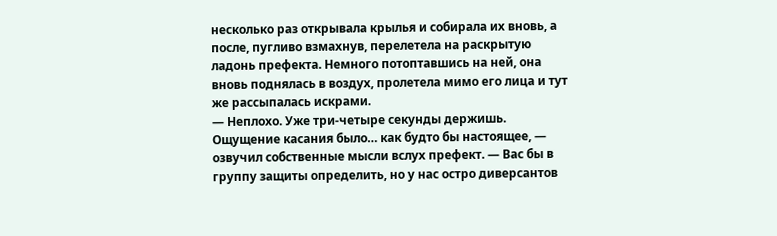несколько раз открывала крылья и собирала их вновь, а после, пугливо взмахнув, перелетела на раскрытую ладонь префекта. Немного потоптавшись на ней, она вновь поднялась в воздух, пролетела мимо его лица и тут же рассыпалась искрами.
— Неплохо. Уже три-четыре секунды держишь. Ощущение касания было… как будто бы настоящее, — озвучил собственные мысли вслух префект. — Вас бы в группу защиты определить, но у нас остро диверсантов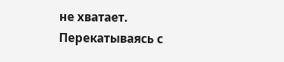не хватает.
Перекатываясь с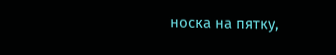носка на пятку,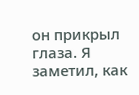он прикрыл глаза. Я заметил, как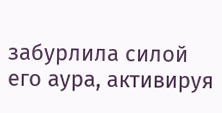забурлила силой его аура, активируя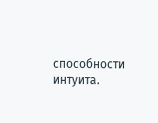способности интуита.